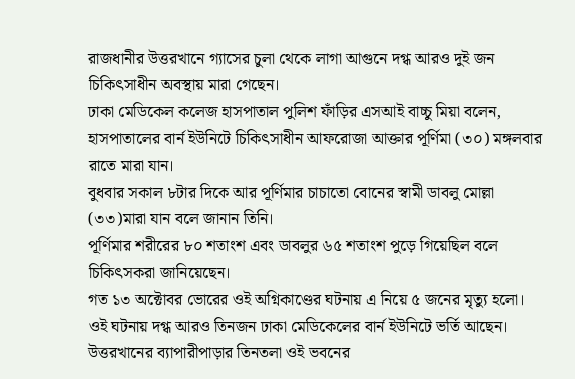রাজধানীর উত্তরখানে গ্যাসের চুলা থেকে লাগা আগুনে দগ্ধ আরও দুই জন চিকিৎসাধীন অবস্থায় মারা গেছেন।
ঢাকা মেডিকেল কলেজ হাসপাতাল পুলিশ ফাঁড়ির এসআই বাচ্চু মিয়া বলেন, হাসপাতালের বার্ন ইউনিটে চিকিৎসাধীন আফরোজা আক্তার পূর্ণিমা (৩০) মঙ্গলবার রাতে মারা যান।
বুধবার সকাল ৮টার দিকে আর পূর্ণিমার চাচাতো বোনের স্বামী ডাবলু মোল্লা (৩৩)মারা যান বলে জানান তিনি।
পূর্ণিমার শরীরের ৮০ শতাংশ এবং ডাবলুর ৬৫ শতাংশ পুড়ে গিয়েছিল বলে চিকিৎসকরা জানিয়েছেন।
গত ১৩ অক্টোবর ভোরের ওই অগ্নিকাণ্ডের ঘটনায় এ নিয়ে ৫ জনের মৃত্যু হলো। ওই ঘটনায় দগ্ধ আরও তিনজন ঢাকা মেডিকেলের বার্ন ইউনিটে ভর্তি আছেন।
উত্তরখানের ব্যাপারীপাড়ার তিনতলা ওই ভবনের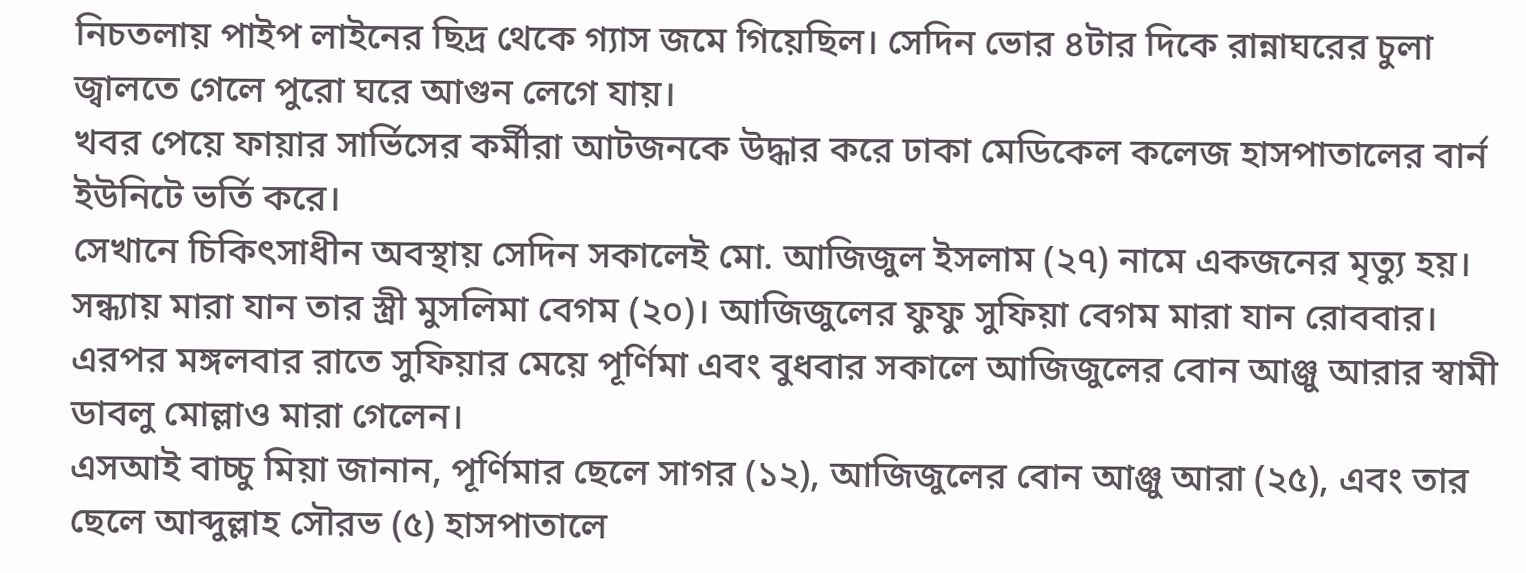নিচতলায় পাইপ লাইনের ছিদ্র থেকে গ্যাস জমে গিয়েছিল। সেদিন ভোর ৪টার দিকে রান্নাঘরের চুলা জ্বালতে গেলে পুরো ঘরে আগুন লেগে যায়।
খবর পেয়ে ফায়ার সার্ভিসের কর্মীরা আটজনকে উদ্ধার করে ঢাকা মেডিকেল কলেজ হাসপাতালের বার্ন ইউনিটে ভর্তি করে।
সেখানে চিকিৎসাধীন অবস্থায় সেদিন সকালেই মো. আজিজুল ইসলাম (২৭) নামে একজনের মৃত্যু হয়। সন্ধ্যায় মারা যান তার স্ত্রী মুসলিমা বেগম (২০)। আজিজুলের ফুফু সুফিয়া বেগম মারা যান রোববার।
এরপর মঙ্গলবার রাতে সুফিয়ার মেয়ে পূর্ণিমা এবং বুধবার সকালে আজিজুলের বোন আঞ্জু আরার স্বামী ডাবলু মোল্লাও মারা গেলেন।
এসআই বাচ্চু মিয়া জানান, পূর্ণিমার ছেলে সাগর (১২), আজিজুলের বোন আঞ্জু আরা (২৫), এবং তার ছেলে আব্দুল্লাহ সৌরভ (৫) হাসপাতালে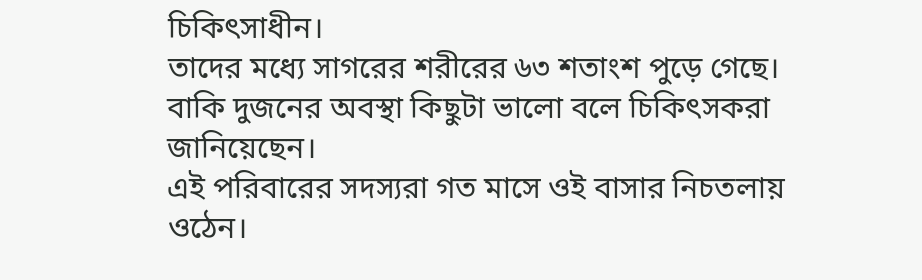চিকিৎসাধীন।
তাদের মধ্যে সাগরের শরীরের ৬৩ শতাংশ পুড়ে গেছে। বাকি দুজনের অবস্থা কিছুটা ভালো বলে চিকিৎসকরা জানিয়েছেন।
এই পরিবারের সদস্যরা গত মাসে ওই বাসার নিচতলায় ওঠেন।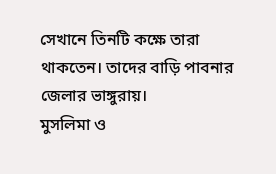সেখানে তিনটি কক্ষে তারা থাকতেন। তাদের বাড়ি পাবনার জেলার ভাঙ্গুরায়।
মুসলিমা ও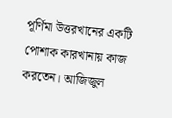পূর্ণিমা উত্তরখানের একটি পোশাক কারখানায় কাজ করতেন। আজিজুল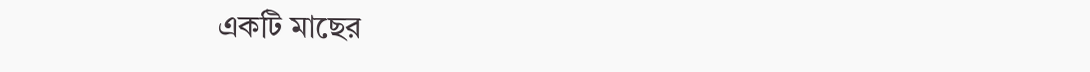একটি মাছের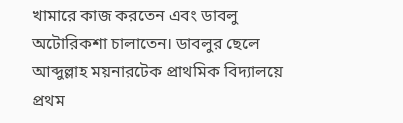খামারে কাজ করতেন এবং ডাবলু অটোরিকশা চালাতেন। ডাবলুর ছেলে আব্দুল্লাহ ময়নারটেক প্রাথমিক বিদ্যালয়ে প্রথম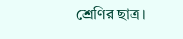শ্রেণির ছাত্র।